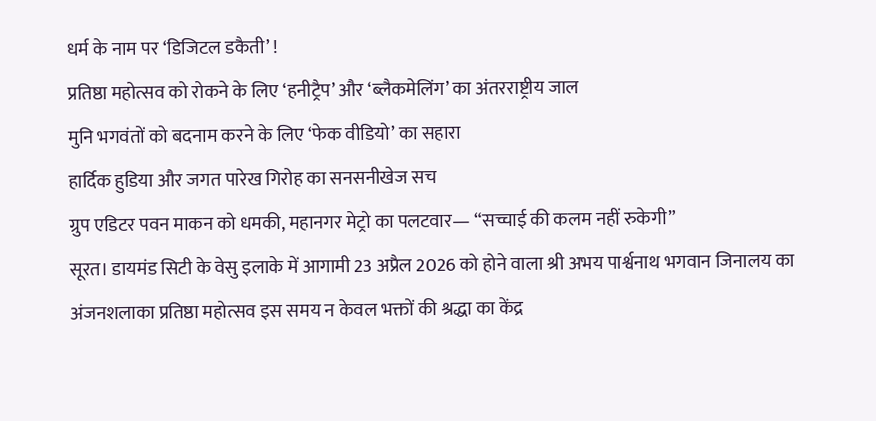धर्म के नाम पर ‘डिजिटल डकैती’ !
प्रतिष्ठा महोत्सव को रोकने के लिए ‘हनीट्रैप’ और ‘ब्लैकमेलिंग’ का अंतरराष्ट्रीय जाल
मुनि भगवंतों को बदनाम करने के लिए ‘फेक वीडियो’ का सहारा
हार्दिक हुडिया और जगत पारेख गिरोह का सनसनीखेज सच
ग्रुप एडिटर पवन माकन को धमकी, महानगर मेट्रो का पलटवार— “सच्चाई की कलम नहीं रुकेगी”
सूरत। डायमंड सिटी के वेसु इलाके में आगामी 23 अप्रैल 2026 को होने वाला श्री अभय पार्श्वनाथ भगवान जिनालय का अंजनशलाका प्रतिष्ठा महोत्सव इस समय न केवल भक्तों की श्रद्धा का केंद्र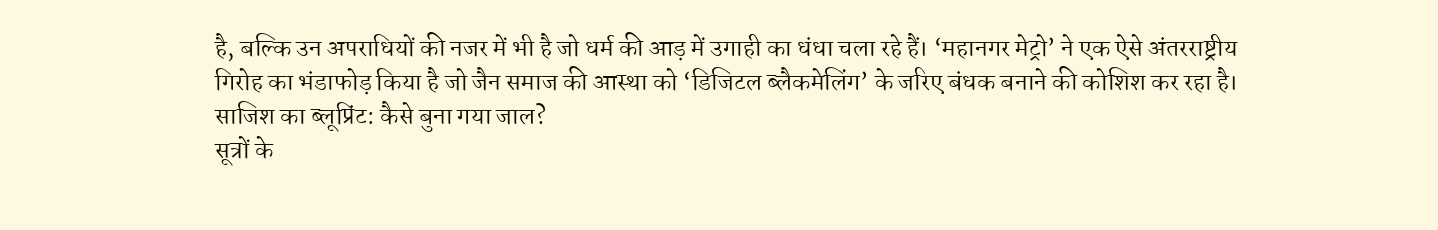है, बल्कि उन अपराधियों की नजर में भी है जो धर्म की आड़ में उगाही का धंधा चला रहे हैं। ‘महानगर मेट्रो’ ने एक ऐसे अंतरराष्ट्रीय गिरोह का भंडाफोड़ किया है जो जैन समाज की आस्था को ‘डिजिटल ब्लैकमेलिंग’ के जरिए बंधक बनाने की कोशिश कर रहा है।
साजिश का ब्लूप्रिंट: कैसे बुना गया जाल?
सूत्रों के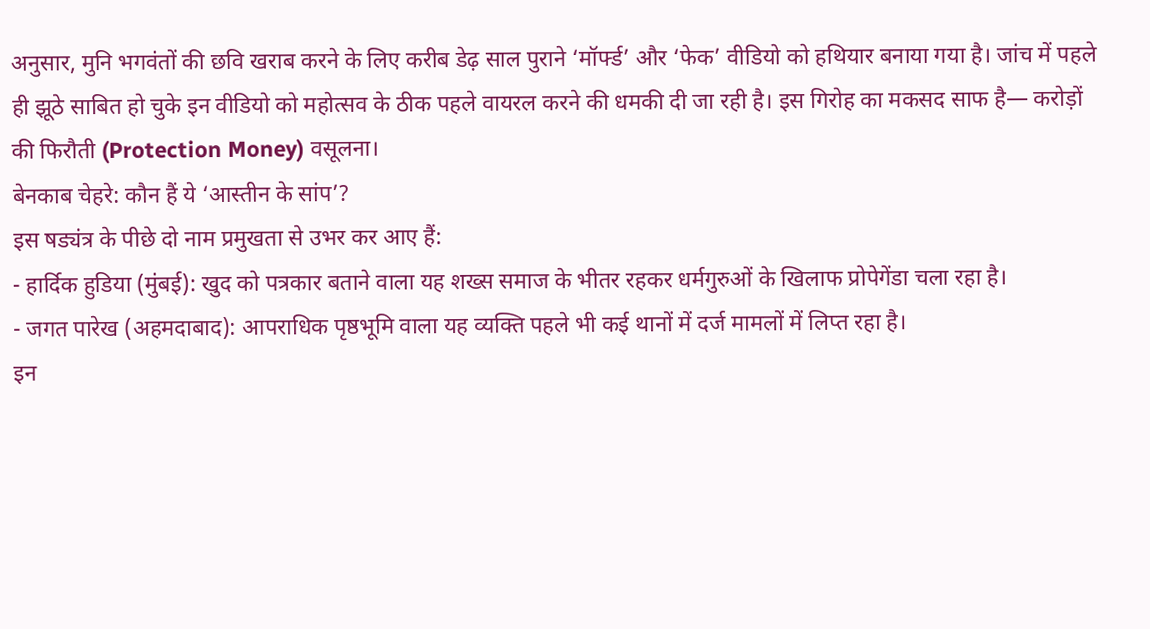अनुसार, मुनि भगवंतों की छवि खराब करने के लिए करीब डेढ़ साल पुराने ‘मॉर्फ्ड’ और ‘फेक’ वीडियो को हथियार बनाया गया है। जांच में पहले ही झूठे साबित हो चुके इन वीडियो को महोत्सव के ठीक पहले वायरल करने की धमकी दी जा रही है। इस गिरोह का मकसद साफ है— करोड़ों की फिरौती (Protection Money) वसूलना।
बेनकाब चेहरे: कौन हैं ये ‘आस्तीन के सांप’?
इस षड्यंत्र के पीछे दो नाम प्रमुखता से उभर कर आए हैं:
- हार्दिक हुडिया (मुंबई): खुद को पत्रकार बताने वाला यह शख्स समाज के भीतर रहकर धर्मगुरुओं के खिलाफ प्रोपेगेंडा चला रहा है।
- जगत पारेख (अहमदाबाद): आपराधिक पृष्ठभूमि वाला यह व्यक्ति पहले भी कई थानों में दर्ज मामलों में लिप्त रहा है।
इन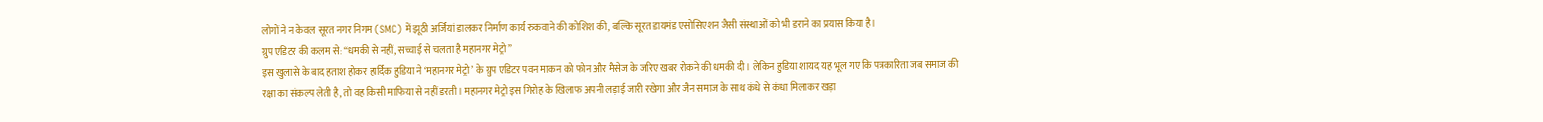लोगों ने न केवल सूरत नगर निगम (SMC) में झूठी अर्जियां डालकर निर्माण कार्य रुकवाने की कोशिश की, बल्कि सूरत डायमंड एसोसिएशन जैसी संस्थाओं को भी डराने का प्रयास किया है।
ग्रुप एडिटर की कलम से: “धमकी से नहीं, सच्चाई से चलता है महानगर मेट्रो”
इस खुलासे के बाद हताश होकर हार्दिक हुडिया ने ‘महानगर मेट्रो’ के ग्रुप एडिटर पवन माकन को फोन और मैसेज के जरिए खबर रोकने की धमकी दी। लेकिन हुडिया शायद यह भूल गए कि पत्रकारिता जब समाज की रक्षा का संकल्प लेती है, तो वह किसी माफिया से नहीं डरती। महानगर मेट्रो इस गिरोह के खिलाफ अपनी लड़ाई जारी रखेगा और जैन समाज के साथ कंधे से कंधा मिलाकर खड़ा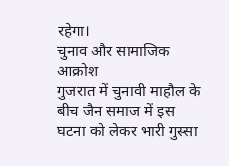रहेगा।
चुनाव और सामाजिक आक्रोश
गुजरात में चुनावी माहौल के बीच जैन समाज में इस घटना को लेकर भारी गुस्सा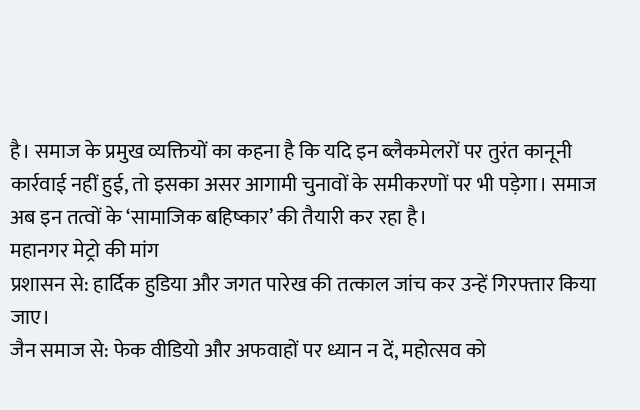है। समाज के प्रमुख व्यक्तियों का कहना है कि यदि इन ब्लैकमेलरों पर तुरंत कानूनी कार्रवाई नहीं हुई, तो इसका असर आगामी चुनावों के समीकरणों पर भी पड़ेगा। समाज अब इन तत्वों के ‘सामाजिक बहिष्कार’ की तैयारी कर रहा है।
महानगर मेट्रो की मांग
प्रशासन से: हार्दिक हुडिया और जगत पारेख की तत्काल जांच कर उन्हें गिरफ्तार किया जाए।
जैन समाज से: फेक वीडियो और अफवाहों पर ध्यान न दें, महोत्सव को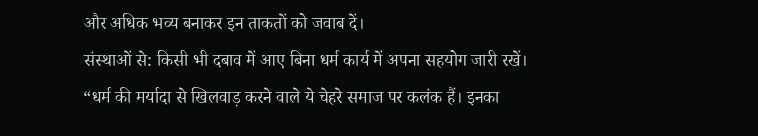और अधिक भव्य बनाकर इन ताकतों को जवाब दें।
संस्थाओं से: किसी भी दबाव में आए बिना धर्म कार्य में अपना सहयोग जारी रखें।
“धर्म की मर्यादा से खिलवाड़ करने वाले ये चेहरे समाज पर कलंक हैं। इनका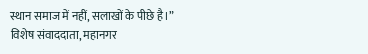स्थान समाज में नहीं, सलाखों के पीछे है।”
विशेष संवाददाता, महानगर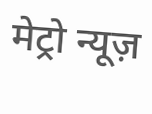मेट्रो न्यूज़